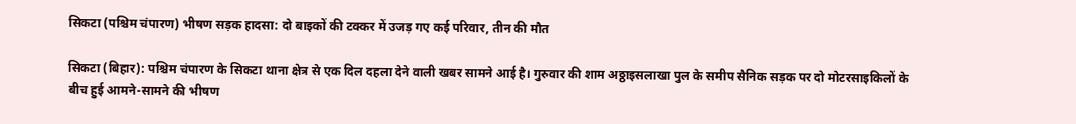सिकटा (पश्चिम चंपारण) भीषण सड़क हादसा: दो बाइकों की टक्कर में उजड़ गए कई परिवार, तीन की मौत

सिकटा (बिहार): पश्चिम चंपारण के सिकटा थाना क्षेत्र से एक दिल दहला देने वाली खबर सामने आई है। गुरुवार की शाम अठ्ठाइसलाखा पुल के समीप सैनिक सड़क पर दो मोटरसाइकिलों के बीच हुई आमने-सामने की भीषण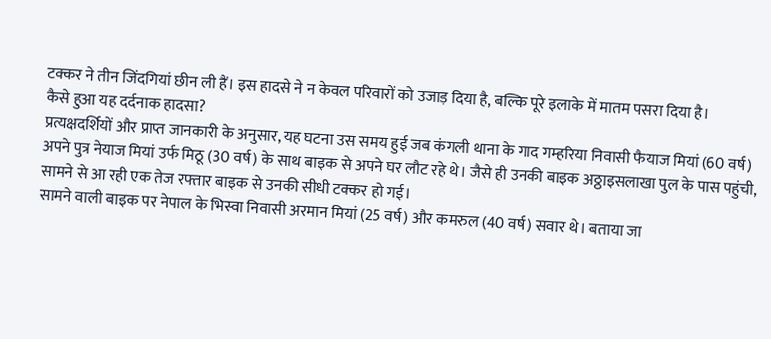टक्कर ने तीन जिंदगियां छीन ली हैं। इस हादसे ने न केवल परिवारों को उजाड़ दिया है, बल्कि पूरे इलाके में मातम पसरा दिया है।
कैसे हुआ यह दर्दनाक हादसा?
प्रत्यक्षदर्शियों और प्राप्त जानकारी के अनुसार, यह घटना उस समय हुई जब कंगली थाना के गाद गम्हरिया निवासी फैयाज मियां (60 वर्ष) अपने पुत्र नेयाज मियां उर्फ मिठू (30 वर्ष) के साथ बाइक से अपने घर लौट रहे थे। जैसे ही उनकी बाइक अठ्ठाइसलाखा पुल के पास पहुंची, सामने से आ रही एक तेज रफ्तार बाइक से उनकी सीधी टक्कर हो गई।
सामने वाली बाइक पर नेपाल के भिस्वा निवासी अरमान मियां (25 वर्ष) और कमरुल (40 वर्ष) सवार थे। बताया जा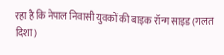रहा है कि नेपाल निवासी युवकों की बाइक रॉन्ग साइड (गलत दिशा)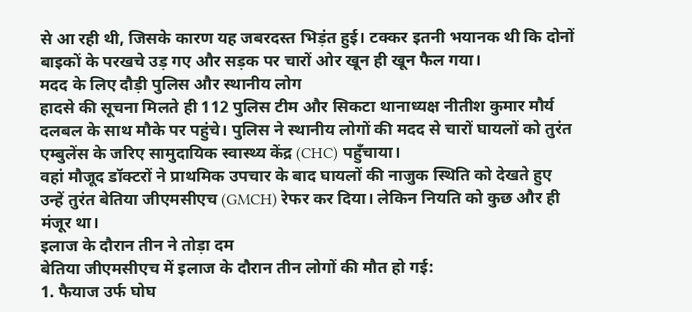से आ रही थी, जिसके कारण यह जबरदस्त भिड़ंत हुई। टक्कर इतनी भयानक थी कि दोनों बाइकों के परखचे उड़ गए और सड़क पर चारों ओर खून ही खून फैल गया।
मदद के लिए दौड़ी पुलिस और स्थानीय लोग
हादसे की सूचना मिलते ही 112 पुलिस टीम और सिकटा थानाध्यक्ष नीतीश कुमार मौर्य दलबल के साथ मौके पर पहुंचे। पुलिस ने स्थानीय लोगों की मदद से चारों घायलों को तुरंत एम्बुलेंस के जरिए सामुदायिक स्वास्थ्य केंद्र (CHC) पहुँचाया।
वहां मौजूद डॉक्टरों ने प्राथमिक उपचार के बाद घायलों की नाजुक स्थिति को देखते हुए उन्हें तुरंत बेतिया जीएमसीएच (GMCH) रेफर कर दिया। लेकिन नियति को कुछ और ही मंजूर था।
इलाज के दौरान तीन ने तोड़ा दम
बेतिया जीएमसीएच में इलाज के दौरान तीन लोगों की मौत हो गई:
1. फैयाज उर्फ घोघ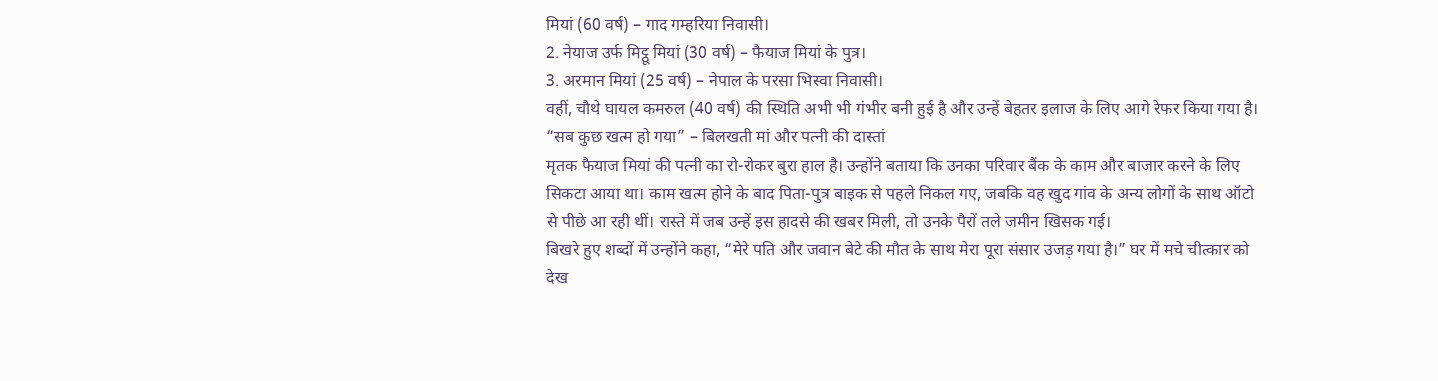मियां (60 वर्ष) – गाद गम्हरिया निवासी।
2. नेयाज उर्फ मिट्ठू मियां (30 वर्ष) – फैयाज मियां के पुत्र।
3. अरमान मियां (25 वर्ष) – नेपाल के परसा भिस्वा निवासी।
वहीं, चौथे घायल कमरुल (40 वर्ष) की स्थिति अभी भी गंभीर बनी हुई है और उन्हें बेहतर इलाज के लिए आगे रेफर किया गया है।
“सब कुछ खत्म हो गया” – बिलखती मां और पत्नी की दास्तां
मृतक फैयाज मियां की पत्नी का रो-रोकर बुरा हाल है। उन्होंने बताया कि उनका परिवार बैंक के काम और बाजार करने के लिए सिकटा आया था। काम खत्म होने के बाद पिता-पुत्र बाइक से पहले निकल गए, जबकि वह खुद गांव के अन्य लोगों के साथ ऑटो से पीछे आ रही थीं। रास्ते में जब उन्हें इस हादसे की खबर मिली, तो उनके पैरों तले जमीन खिसक गई।
बिखरे हुए शब्दों में उन्होंने कहा, “मेरे पति और जवान बेटे की मौत के साथ मेरा पूरा संसार उजड़ गया है।” घर में मचे चीत्कार को देख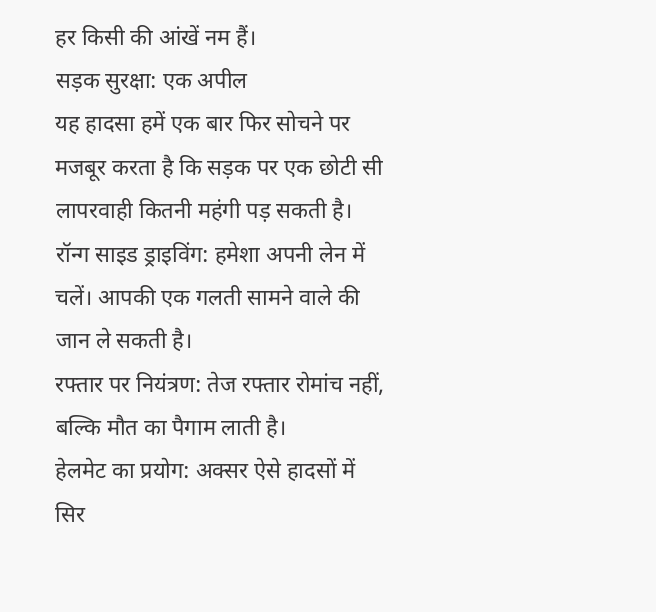हर किसी की आंखें नम हैं।
सड़क सुरक्षा: एक अपील
यह हादसा हमें एक बार फिर सोचने पर मजबूर करता है कि सड़क पर एक छोटी सी लापरवाही कितनी महंगी पड़ सकती है।
रॉन्ग साइड ड्राइविंग: हमेशा अपनी लेन में चलें। आपकी एक गलती सामने वाले की जान ले सकती है।
रफ्तार पर नियंत्रण: तेज रफ्तार रोमांच नहीं, बल्कि मौत का पैगाम लाती है।
हेलमेट का प्रयोग: अक्सर ऐसे हादसों में सिर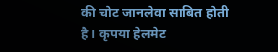की चोट जानलेवा साबित होती है। कृपया हेलमेट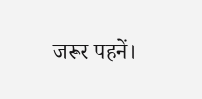जरूर पहनें।